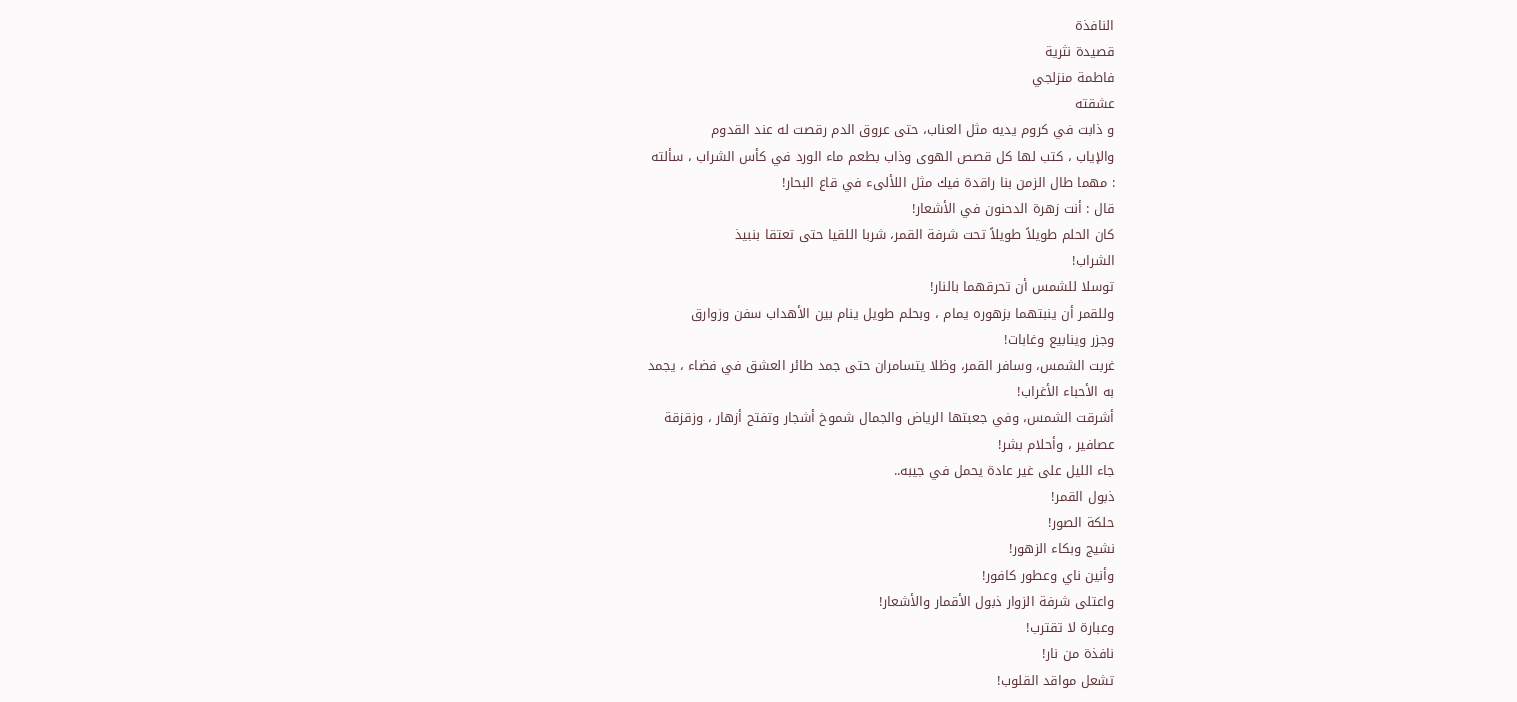النافذة
قصيدة نثرية
فاطمة منزلجي
عشقته
و ذابت في كروم يديه مثل العناب، حتى عروق الدم رقصت له عند القدوم
والإياب ، كتب لها كل قصص الهوى وذاب بطعم ماء الورد في كأس الشراب ، سألته
: مهما طال الزمن بنا راقدة فيك مثل اللألىء في قاع البحار!
قال : أنت زهرة الدحنون في الأشعار!
كان الحلم طويلاً طويلاً تحت شرفة القمر، شربا اللقيا حتى تعتقا بنبيذ
الشراب!
توسلا للشمس أن تحرقهما بالنار!
وللقمر أن ينبتهما بزهوره يمام ، وبحلم طويل ينام بين الأهداب سفن وزوارق
وجزر وينابيع وغابات!
غربت الشمس، وسافر القمر، وظلا يتسامران حتى جمد طائر العشق في فضاء ، يجمد
به الأحباء الأغراب!
أشرقت الشمس، وفي جعبتها الرياض والجمال شموخ أشجار وتفتح أزهار ، وزقزقة
عصافير ، وأحلام بشر!
جاء الليل على غير عادة يحمل في جيبه..
ذبول القمر!
حلكة الصور!
نشيج وبكاء الزهور!
وأنين ناي وعطور كافور!
واعتلى شرفة الزوار ذبول الأقمار والأشعار!
وعبارة لا تقترب!
نافذة من نار!
تشعل مواقد القلوب!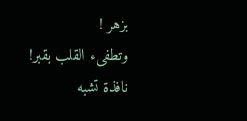بزهر !
وتطفىء القلب بقبر!
نافذة تشبه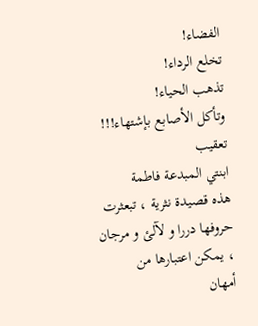الفضاء!
تخلع الرداء!
تذهب الحياء!
وتأكل الأصابع بإشتهاء!!!
تعقيب
ابنتي المبدعة فاطمة
هذه قصيدة نثرية ، تبعثرت حروفها دررا و لآلئ و مرجان ، يمكن اعتبارها من
أمهان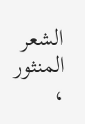الشعر المنثور ،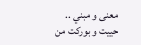معنى و مبني ..
حييت و بوركت من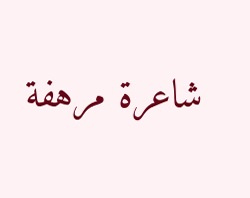شاعرة مرهفة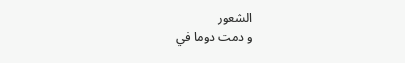الشعور
و دمت دوما في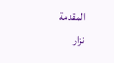المقدمة
نزار